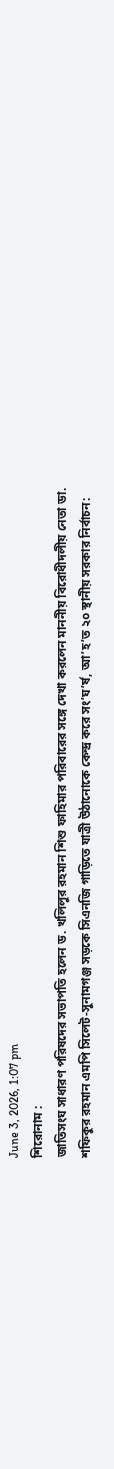June 3, 2026, 1:07 pm
শিরোনাম :
জাতিসংঘ সাধারণ পরিষদের সভাপতি হলেন ড. খলিলুর রহমান শিশু ফাহিমার পরিবারের সঙ্গে দেখা করলেন মাননীয় বিরোধীদলীয় নেতা ডা. শফিকুর রহমান এমপি সিলেট-সুনামগঞ্জ সড়কে সিএনজি গাড়িতে যাত্রী উঠানোকে কেন্দ্র করে সং’ঘ’র্ষ, আ’হ’ত ২০ স্থানীয় সরকার নির্বাচন: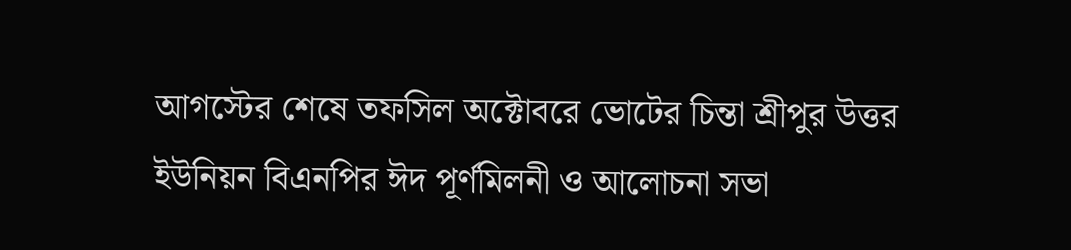আগস্টের শেষে তফসিল অক্টোবরে ভোটের চিন্তা শ্রীপুর উত্তর ইউনিয়ন বিএনপির ঈদ পূর্ণমিলনী ও আলোচনা সভা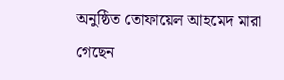অনুষ্ঠিত তোফায়েল আহমেদ মারা গেছেন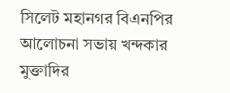সিলেট মহানগর বিএনপির আলোচনা সভায় খন্দকার মুক্তাদির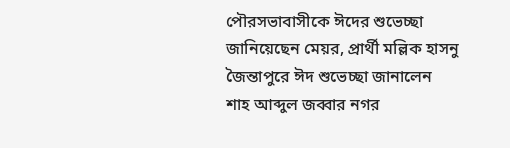পৌরসভাবাসীকে ঈদের শুভেচ্ছা জানিয়েছেন মেয়র, প্রার্থী মল্লিক হাসনু জৈন্তাপুরে ঈদ শুভেচ্ছা জানালেন শাহ আব্দুল জব্বার নগর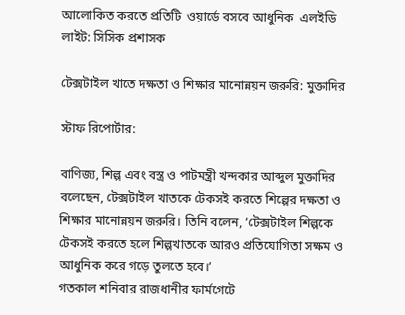আলোকিত করতে প্রতিটি  ওয়ার্ডে বসবে আধুনিক  এলইডি লাইট: সিসিক প্রশাসক

টেক্সটাইল খাতে দক্ষতা ও শিক্ষার মানোন্নয়ন জরুরি: মুক্তাদির

স্টাফ রিপোর্টার:

বাণিজ্য, শিল্প এবং বস্ত্র ও পাটমন্ত্রী খন্দকার আব্দুল মুক্তাদির বলেছেন, টেক্সটাইল খাতকে টেকসই করতে শিল্পের দক্ষতা ও শিক্ষার মানোন্নয়ন জরুরি। তিনি বলেন, ‘টেক্সটাইল শিল্পকে টেকসই করতে হলে শিল্পখাতকে আরও প্রতিযোগিতা সক্ষম ও আধুনিক করে গড়ে তুলতে হবে।’
গতকাল শনিবার রাজধানীর ফার্মগেটে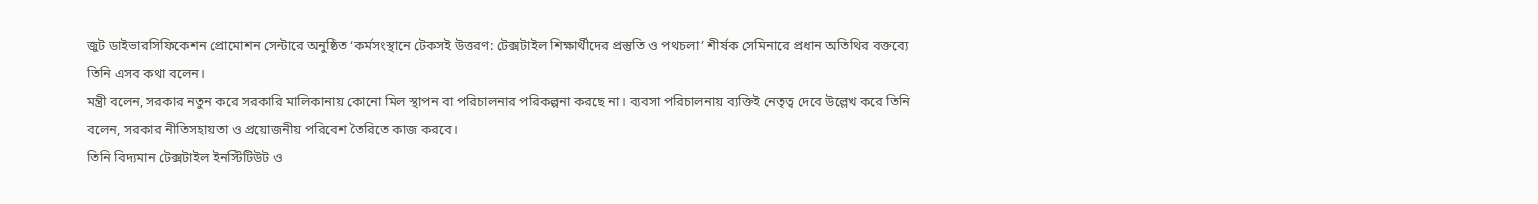জুট ডাইভারসিফিকেশন প্রোমোশন সেন্টারে অনুষ্ঠিত ‘কর্মসংস্থানে টেকসই উত্তরণ: টেক্সটাইল শিক্ষার্থীদের প্রস্তুতি ও পথচলা’ শীর্ষক সেমিনারে প্রধান অতিথির বক্তব্যে তিনি এসব কথা বলেন।
মন্ত্রী বলেন, সরকার নতুন করে সরকারি মালিকানায় কোনো মিল স্থাপন বা পরিচালনার পরিকল্পনা করছে না। ব্যবসা পরিচালনায় ব্যক্তিই নেতৃত্ব দেবে উল্লেখ করে তিনি বলেন, সরকার নীতিসহায়তা ও প্রয়োজনীয় পরিবেশ তৈরিতে কাজ করবে।
তিনি বিদ্যমান টেক্সটাইল ইনস্টিটিউট ও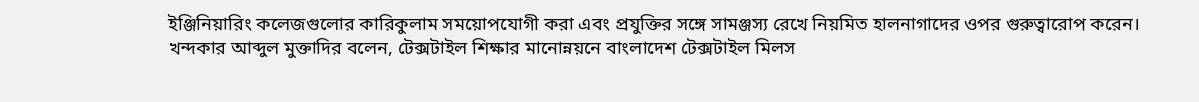ইঞ্জিনিয়ারিং কলেজগুলোর কারিকুলাম সময়োপযোগী করা এবং প্রযুক্তির সঙ্গে সামঞ্জস্য রেখে নিয়মিত হালনাগাদের ওপর গুরুত্বারোপ করেন।
খন্দকার আব্দুল মুক্তাদির বলেন, টেক্সটাইল শিক্ষার মানোন্নয়নে বাংলাদেশ টেক্সটাইল মিলস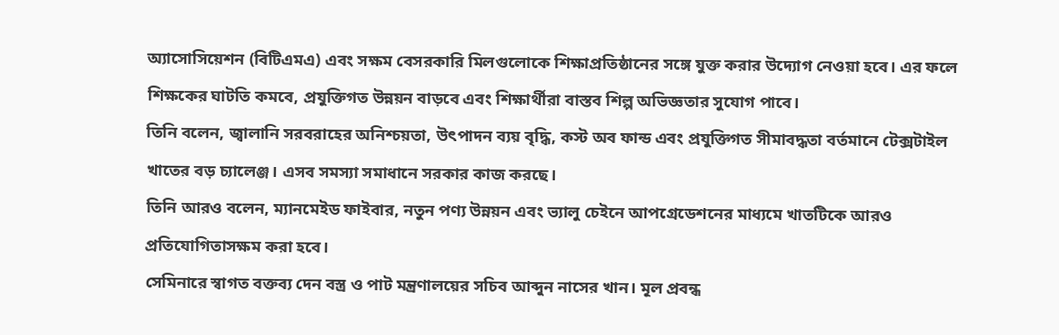অ্যাসোসিয়েশন (বিটিএমএ) এবং সক্ষম বেসরকারি মিলগুলোকে শিক্ষাপ্রতিষ্ঠানের সঙ্গে যুক্ত করার উদ্যোগ নেওয়া হবে। এর ফলে শিক্ষকের ঘাটতি কমবে, প্রযুক্তিগত উন্নয়ন বাড়বে এবং শিক্ষার্থীরা বাস্তব শিল্প অভিজ্ঞতার সুযোগ পাবে।
তিনি বলেন, জ্বালানি সরবরাহের অনিশ্চয়তা, উৎপাদন ব্যয় বৃদ্ধি, কস্ট অব ফান্ড এবং প্রযুক্তিগত সীমাবদ্ধতা বর্তমানে টেক্সটাইল খাতের বড় চ্যালেঞ্জ। এসব সমস্যা সমাধানে সরকার কাজ করছে।
তিনি আরও বলেন, ম্যানমেইড ফাইবার, নতুন পণ্য উন্নয়ন এবং ভ্যালু চেইনে আপগ্রেডেশনের মাধ্যমে খাতটিকে আরও প্রতিযোগিতাসক্ষম করা হবে।
সেমিনারে স্বাগত বক্তব্য দেন বস্ত্র ও পাট মন্ত্রণালয়ের সচিব আব্দুন নাসের খান। মূল প্রবন্ধ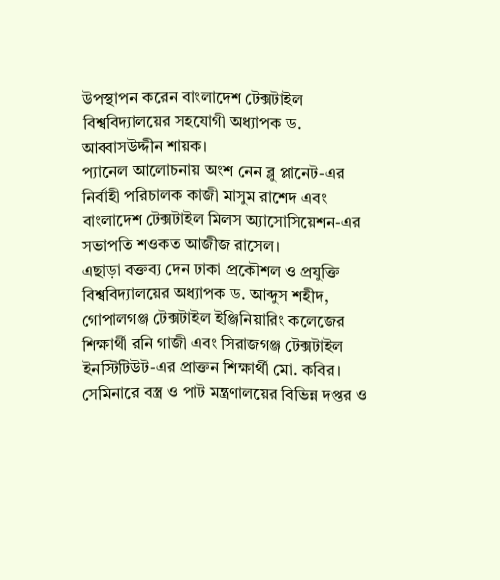উপস্থাপন করেন বাংলাদেশ টেক্সটাইল বিশ্ববিদ্যালয়ের সহযোগী অধ্যাপক ড. আব্বাসউদ্দীন শায়ক।
প্যানেল আলোচনায় অংশ নেন ব্লু প্লানেট-এর নির্বাহী পরিচালক কাজী মাসুম রাশেদ এবং বাংলাদেশ টেক্সটাইল মিলস অ্যাসোসিয়েশন-এর সভাপতি শওকত আজীজ রাসেল।
এছাড়া বক্তব্য দেন ঢাকা প্রকৌশল ও প্রযুক্তি বিশ্ববিদ্যালয়ের অধ্যাপক ড. আব্দুস শহীদ, গোপালগঞ্জ টেক্সটাইল ইঞ্জিনিয়ারিং কলেজের শিক্ষার্থী রনি গাজী এবং সিরাজগঞ্জ টেক্সটাইল ইনস্টিটিউট-এর প্রাক্তন শিক্ষার্থী মো. কবির।
সেমিনারে বস্ত্র ও পাট মন্ত্রণালয়ের বিভিন্ন দপ্তর ও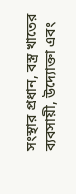সংস্থার প্রধান, বস্ত্র খাতের ব্যবসায়ী, উদ্যোক্তা এবং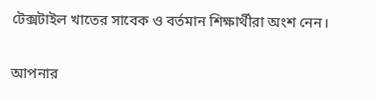টেক্সটাইল খাতের সাবেক ও বর্তমান শিক্ষার্থীরা অংশ নেন।


আপনার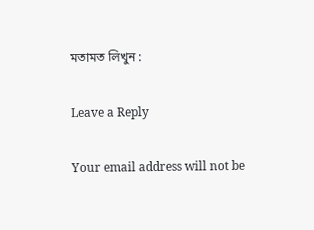মতামত লিখুন :

Leave a Reply

Your email address will not be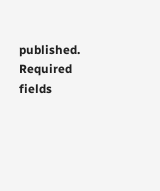published. Required fields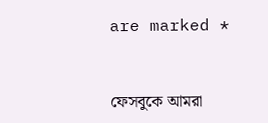are marked *


ফেসবুকে আমরা